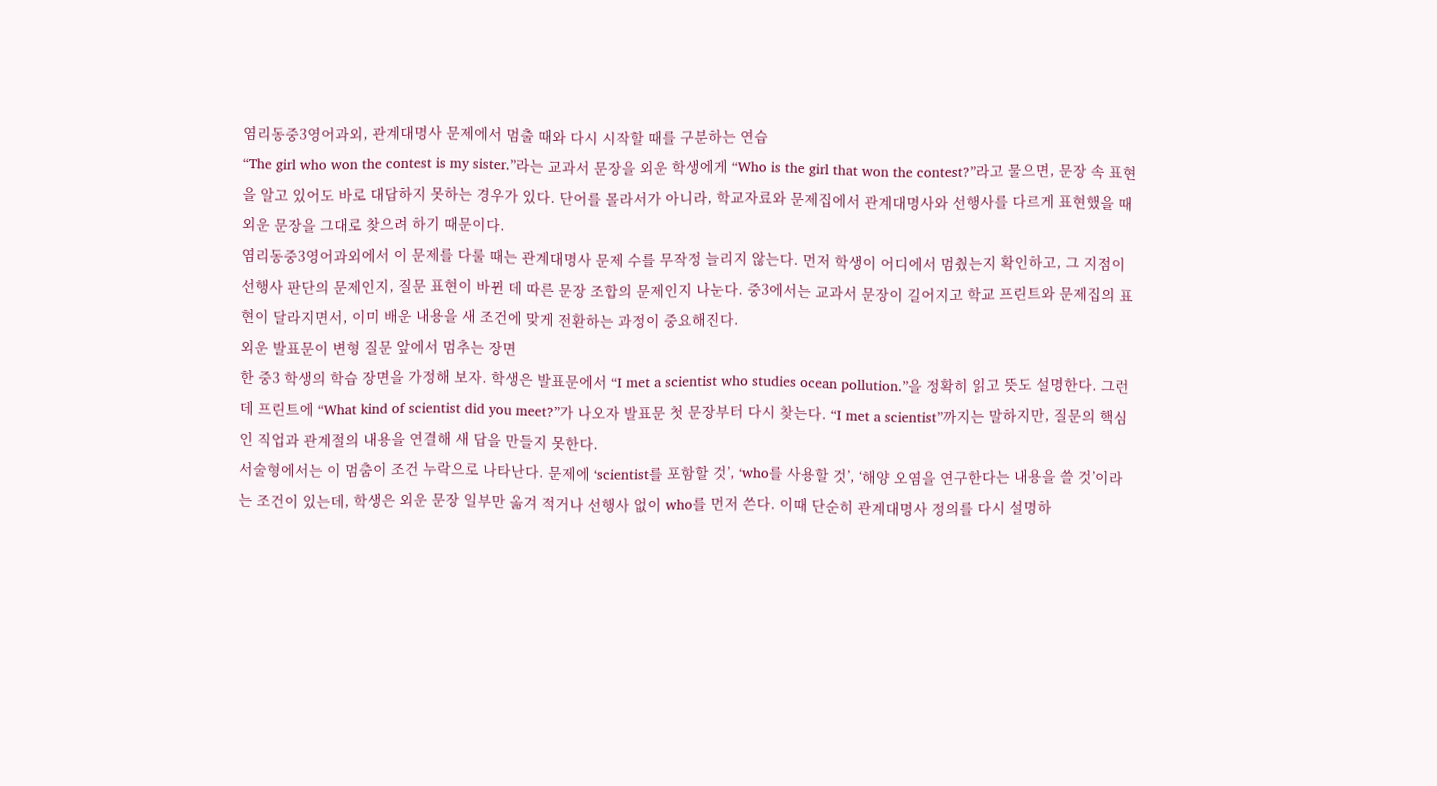염리동중3영어과외, 관계대명사 문제에서 멈출 때와 다시 시작할 때를 구분하는 연습
“The girl who won the contest is my sister.”라는 교과서 문장을 외운 학생에게 “Who is the girl that won the contest?”라고 물으면, 문장 속 표현을 알고 있어도 바로 대답하지 못하는 경우가 있다. 단어를 몰라서가 아니라, 학교자료와 문제집에서 관계대명사와 선행사를 다르게 표현했을 때 외운 문장을 그대로 찾으려 하기 때문이다.
염리동중3영어과외에서 이 문제를 다룰 때는 관계대명사 문제 수를 무작정 늘리지 않는다. 먼저 학생이 어디에서 멈췄는지 확인하고, 그 지점이 선행사 판단의 문제인지, 질문 표현이 바뀐 데 따른 문장 조합의 문제인지 나눈다. 중3에서는 교과서 문장이 길어지고 학교 프린트와 문제집의 표현이 달라지면서, 이미 배운 내용을 새 조건에 맞게 전환하는 과정이 중요해진다.
외운 발표문이 변형 질문 앞에서 멈추는 장면
한 중3 학생의 학습 장면을 가정해 보자. 학생은 발표문에서 “I met a scientist who studies ocean pollution.”을 정확히 읽고 뜻도 설명한다. 그런데 프린트에 “What kind of scientist did you meet?”가 나오자 발표문 첫 문장부터 다시 찾는다. “I met a scientist”까지는 말하지만, 질문의 핵심인 직업과 관계절의 내용을 연결해 새 답을 만들지 못한다.
서술형에서는 이 멈춤이 조건 누락으로 나타난다. 문제에 ‘scientist를 포함할 것’, ‘who를 사용할 것’, ‘해양 오염을 연구한다는 내용을 쓸 것’이라는 조건이 있는데, 학생은 외운 문장 일부만 옮겨 적거나 선행사 없이 who를 먼저 쓴다. 이때 단순히 관계대명사 정의를 다시 설명하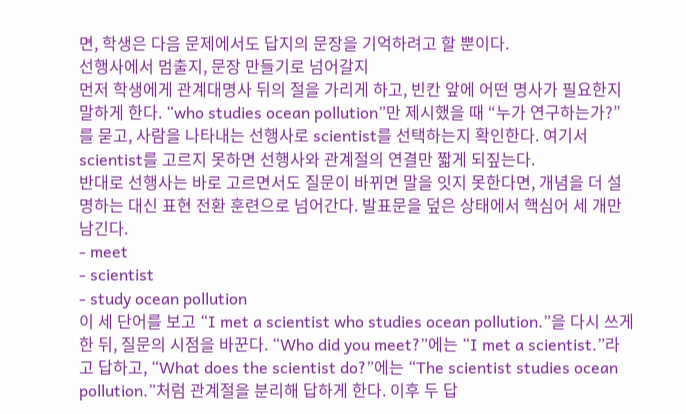면, 학생은 다음 문제에서도 답지의 문장을 기억하려고 할 뿐이다.
선행사에서 멈출지, 문장 만들기로 넘어갈지
먼저 학생에게 관계대명사 뒤의 절을 가리게 하고, 빈칸 앞에 어떤 명사가 필요한지 말하게 한다. “who studies ocean pollution”만 제시했을 때 “누가 연구하는가?”를 묻고, 사람을 나타내는 선행사로 scientist를 선택하는지 확인한다. 여기서 scientist를 고르지 못하면 선행사와 관계절의 연결만 짧게 되짚는다.
반대로 선행사는 바로 고르면서도 질문이 바뀌면 말을 잇지 못한다면, 개념을 더 설명하는 대신 표현 전환 훈련으로 넘어간다. 발표문을 덮은 상태에서 핵심어 세 개만 남긴다.
- meet
- scientist
- study ocean pollution
이 세 단어를 보고 “I met a scientist who studies ocean pollution.”을 다시 쓰게 한 뒤, 질문의 시점을 바꾼다. “Who did you meet?”에는 “I met a scientist.”라고 답하고, “What does the scientist do?”에는 “The scientist studies ocean pollution.”처럼 관계절을 분리해 답하게 한다. 이후 두 답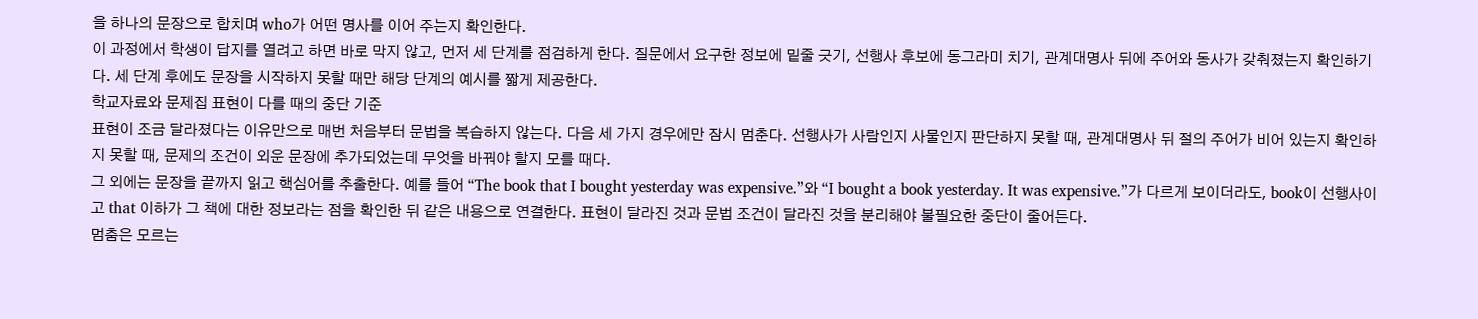을 하나의 문장으로 합치며 who가 어떤 명사를 이어 주는지 확인한다.
이 과정에서 학생이 답지를 열려고 하면 바로 막지 않고, 먼저 세 단계를 점검하게 한다. 질문에서 요구한 정보에 밑줄 긋기, 선행사 후보에 동그라미 치기, 관계대명사 뒤에 주어와 동사가 갖춰졌는지 확인하기다. 세 단계 후에도 문장을 시작하지 못할 때만 해당 단계의 예시를 짧게 제공한다.
학교자료와 문제집 표현이 다를 때의 중단 기준
표현이 조금 달라졌다는 이유만으로 매번 처음부터 문법을 복습하지 않는다. 다음 세 가지 경우에만 잠시 멈춘다. 선행사가 사람인지 사물인지 판단하지 못할 때, 관계대명사 뒤 절의 주어가 비어 있는지 확인하지 못할 때, 문제의 조건이 외운 문장에 추가되었는데 무엇을 바꿔야 할지 모를 때다.
그 외에는 문장을 끝까지 읽고 핵심어를 추출한다. 예를 들어 “The book that I bought yesterday was expensive.”와 “I bought a book yesterday. It was expensive.”가 다르게 보이더라도, book이 선행사이고 that 이하가 그 책에 대한 정보라는 점을 확인한 뒤 같은 내용으로 연결한다. 표현이 달라진 것과 문법 조건이 달라진 것을 분리해야 불필요한 중단이 줄어든다.
멈춤은 모르는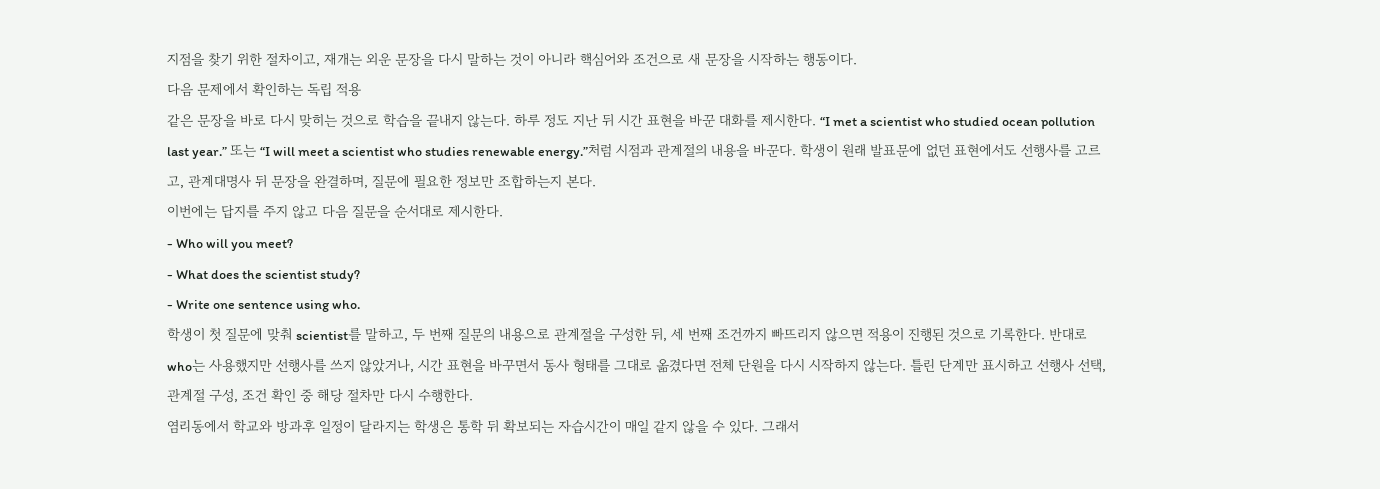지점을 찾기 위한 절차이고, 재개는 외운 문장을 다시 말하는 것이 아니라 핵심어와 조건으로 새 문장을 시작하는 행동이다.
다음 문제에서 확인하는 독립 적용
같은 문장을 바로 다시 맞히는 것으로 학습을 끝내지 않는다. 하루 정도 지난 뒤 시간 표현을 바꾼 대화를 제시한다. “I met a scientist who studied ocean pollution last year.” 또는 “I will meet a scientist who studies renewable energy.”처럼 시점과 관계절의 내용을 바꾼다. 학생이 원래 발표문에 없던 표현에서도 선행사를 고르고, 관계대명사 뒤 문장을 완결하며, 질문에 필요한 정보만 조합하는지 본다.
이번에는 답지를 주지 않고 다음 질문을 순서대로 제시한다.
- Who will you meet?
- What does the scientist study?
- Write one sentence using who.
학생이 첫 질문에 맞춰 scientist를 말하고, 두 번째 질문의 내용으로 관계절을 구성한 뒤, 세 번째 조건까지 빠뜨리지 않으면 적용이 진행된 것으로 기록한다. 반대로 who는 사용했지만 선행사를 쓰지 않았거나, 시간 표현을 바꾸면서 동사 형태를 그대로 옮겼다면 전체 단원을 다시 시작하지 않는다. 틀린 단계만 표시하고 선행사 선택, 관계절 구성, 조건 확인 중 해당 절차만 다시 수행한다.
염리동에서 학교와 방과후 일정이 달라지는 학생은 통학 뒤 확보되는 자습시간이 매일 같지 않을 수 있다. 그래서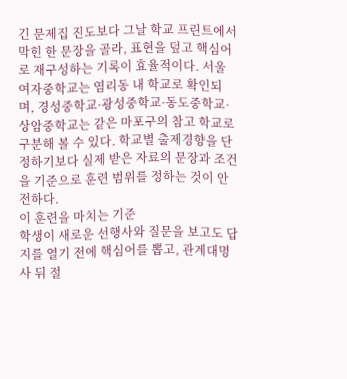긴 문제집 진도보다 그날 학교 프린트에서 막힌 한 문장을 골라, 표현을 덮고 핵심어로 재구성하는 기록이 효율적이다. 서울여자중학교는 염리동 내 학교로 확인되며, 경성중학교·광성중학교·동도중학교·상암중학교는 같은 마포구의 참고 학교로 구분해 볼 수 있다. 학교별 출제경향을 단정하기보다 실제 받은 자료의 문장과 조건을 기준으로 훈련 범위를 정하는 것이 안전하다.
이 훈련을 마치는 기준
학생이 새로운 선행사와 질문을 보고도 답지를 열기 전에 핵심어를 뽑고, 관계대명사 뒤 절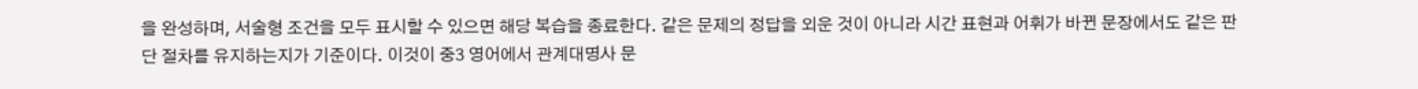을 완성하며, 서술형 조건을 모두 표시할 수 있으면 해당 복습을 종료한다. 같은 문제의 정답을 외운 것이 아니라 시간 표현과 어휘가 바뀐 문장에서도 같은 판단 절차를 유지하는지가 기준이다. 이것이 중3 영어에서 관계대명사 문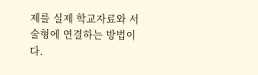제를 실제 학교자료와 서술형에 연결하는 방법이다.